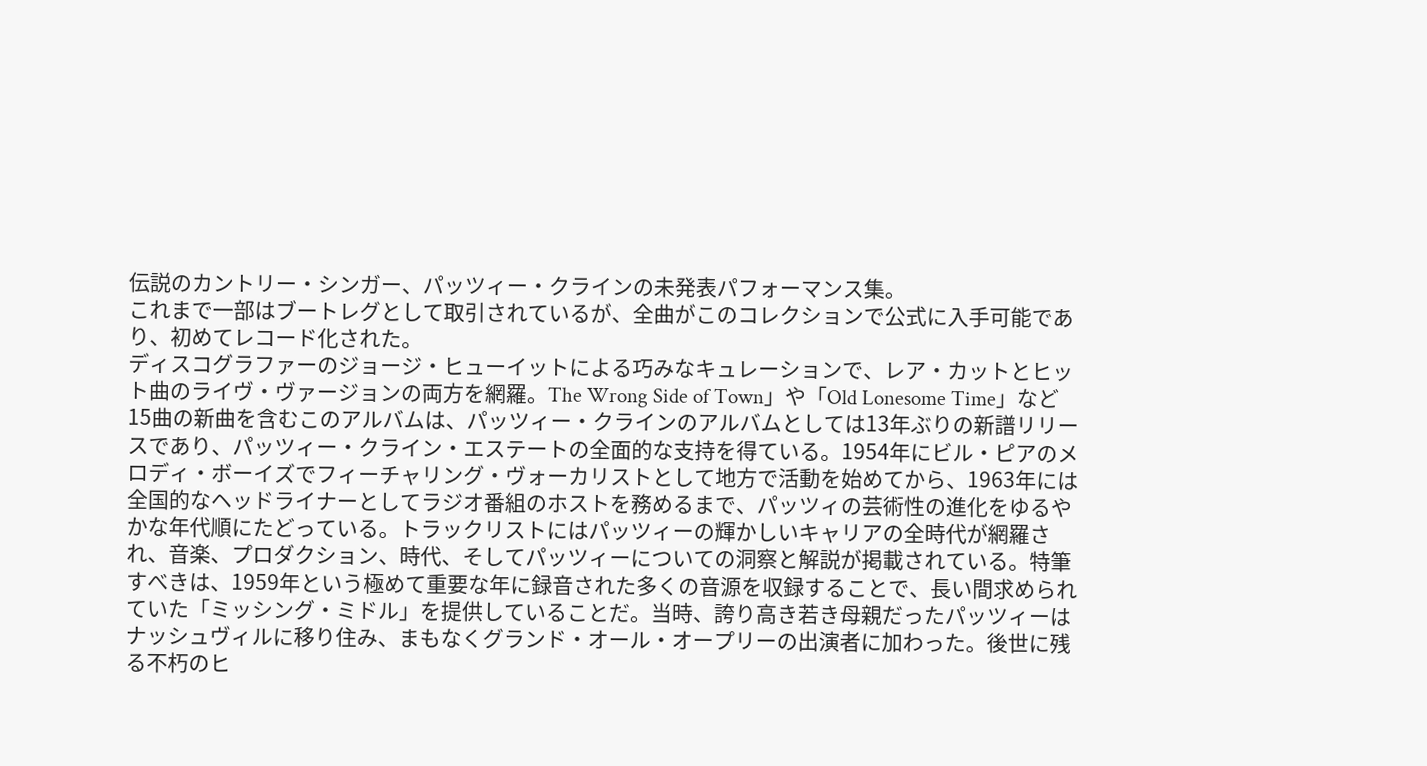伝説のカントリー・シンガー、パッツィー・クラインの未発表パフォーマンス集。
これまで一部はブートレグとして取引されているが、全曲がこのコレクションで公式に入手可能であり、初めてレコード化された。
ディスコグラファーのジョージ・ヒューイットによる巧みなキュレーションで、レア・カットとヒット曲のライヴ・ヴァージョンの両方を網羅。The Wrong Side of Town」や「Old Lonesome Time」など15曲の新曲を含むこのアルバムは、パッツィー・クラインのアルバムとしては13年ぶりの新譜リリースであり、パッツィー・クライン・エステートの全面的な支持を得ている。1954年にビル・ピアのメロディ・ボーイズでフィーチャリング・ヴォーカリストとして地方で活動を始めてから、1963年には全国的なヘッドライナーとしてラジオ番組のホストを務めるまで、パッツィの芸術性の進化をゆるやかな年代順にたどっている。トラックリストにはパッツィーの輝かしいキャリアの全時代が網羅され、音楽、プロダクション、時代、そしてパッツィーについての洞察と解説が掲載されている。特筆すべきは、1959年という極めて重要な年に録音された多くの音源を収録することで、長い間求められていた「ミッシング・ミドル」を提供していることだ。当時、誇り高き若き母親だったパッツィーはナッシュヴィルに移り住み、まもなくグランド・オール・オープリーの出演者に加わった。後世に残る不朽のヒ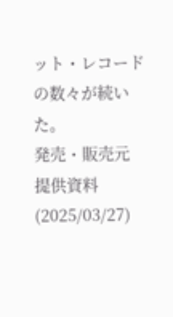ット・レコードの数々が続いた。
発売・販売元 提供資料(2025/03/27)